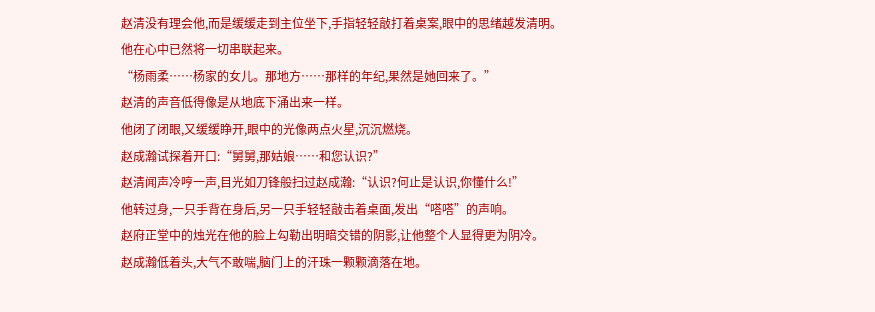赵清没有理会他,而是缓缓走到主位坐下,手指轻轻敲打着桌案,眼中的思绪越发清明。
他在心中已然将一切串联起来。
“杨雨柔……杨家的女儿。那地方……那样的年纪,果然是她回来了。”
赵清的声音低得像是从地底下涌出来一样。
他闭了闭眼,又缓缓睁开,眼中的光像两点火星,沉沉燃烧。
赵成瀚试探着开口:“舅舅,那姑娘……和您认识?”
赵清闻声冷哼一声,目光如刀锋般扫过赵成瀚:“认识?何止是认识,你懂什么!”
他转过身,一只手背在身后,另一只手轻轻敲击着桌面,发出“嗒嗒”的声响。
赵府正堂中的烛光在他的脸上勾勒出明暗交错的阴影,让他整个人显得更为阴冷。
赵成瀚低着头,大气不敢喘,脑门上的汗珠一颗颗滴落在地。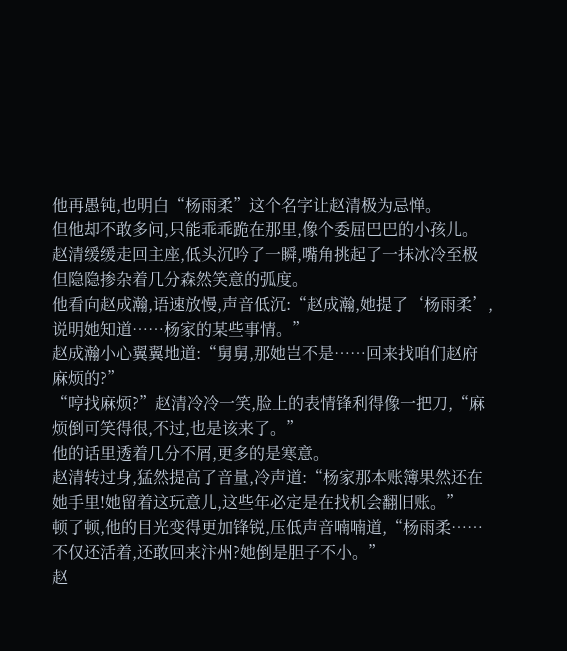他再愚钝,也明白“杨雨柔”这个名字让赵清极为忌惮。
但他却不敢多问,只能乖乖跪在那里,像个委屈巴巴的小孩儿。
赵清缓缓走回主座,低头沉吟了一瞬,嘴角挑起了一抹冰冷至极但隐隐掺杂着几分森然笑意的弧度。
他看向赵成瀚,语速放慢,声音低沉:“赵成瀚,她提了‘杨雨柔’,说明她知道……杨家的某些事情。”
赵成瀚小心翼翼地道:“舅舅,那她岂不是……回来找咱们赵府麻烦的?”
“哼找麻烦?”赵清冷冷一笑,脸上的表情锋利得像一把刀,“麻烦倒可笑得很,不过,也是该来了。”
他的话里透着几分不屑,更多的是寒意。
赵清转过身,猛然提高了音量,冷声道:“杨家那本账簿果然还在她手里!她留着这玩意儿,这些年必定是在找机会翻旧账。”
顿了顿,他的目光变得更加锋锐,压低声音喃喃道,“杨雨柔……不仅还活着,还敢回来汴州?她倒是胆子不小。”
赵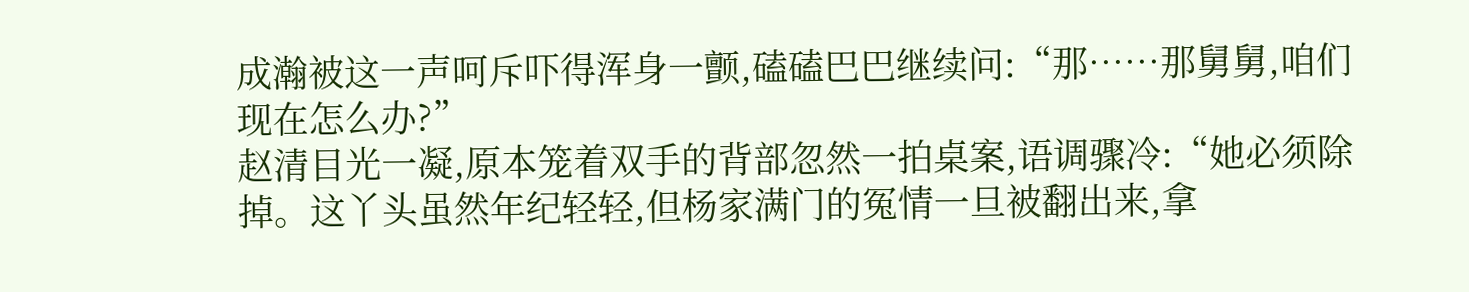成瀚被这一声呵斥吓得浑身一颤,磕磕巴巴继续问:“那……那舅舅,咱们现在怎么办?”
赵清目光一凝,原本笼着双手的背部忽然一拍桌案,语调骤冷:“她必须除掉。这丫头虽然年纪轻轻,但杨家满门的冤情一旦被翻出来,拿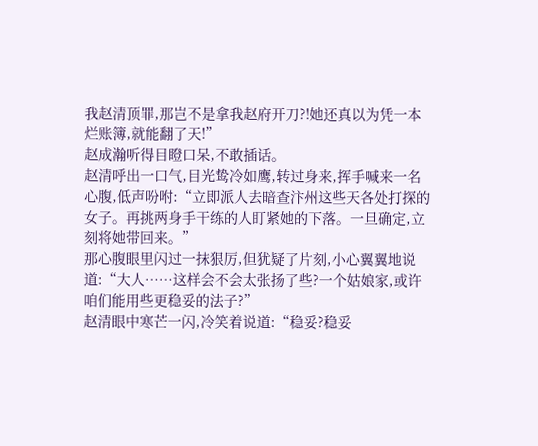我赵清顶罪,那岂不是拿我赵府开刀?!她还真以为凭一本烂账簿,就能翻了天!”
赵成瀚听得目瞪口呆,不敢插话。
赵清呼出一口气,目光鸷冷如鹰,转过身来,挥手喊来一名心腹,低声吩咐:“立即派人去暗查汴州这些天各处打探的女子。再挑两身手干练的人盯紧她的下落。一旦确定,立刻将她带回来。”
那心腹眼里闪过一抹狠厉,但犹疑了片刻,小心翼翼地说道:“大人……这样会不会太张扬了些?一个姑娘家,或许咱们能用些更稳妥的法子?”
赵清眼中寒芒一闪,冷笑着说道:“稳妥?稳妥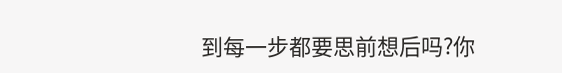到每一步都要思前想后吗?你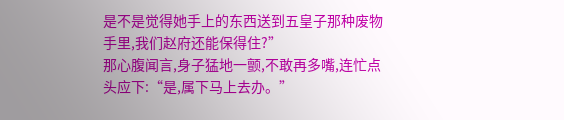是不是觉得她手上的东西送到五皇子那种废物手里,我们赵府还能保得住?”
那心腹闻言,身子猛地一颤,不敢再多嘴,连忙点头应下:“是,属下马上去办。”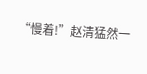“慢着!”赵清猛然一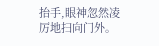抬手,眼神忽然凌厉地扫向门外。